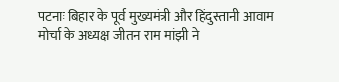पटनाः बिहार के पूर्व मुख्यमंत्री और हिंदुस्तानी आवाम मोर्चा के अध्यक्ष जीतन राम मांझी ने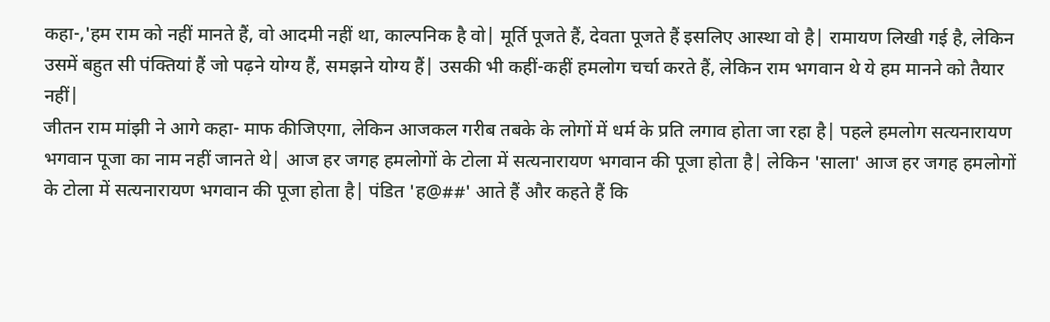कहा-,'हम राम को नहीं मानते हैं, वो आदमी नहीं था, काल्पनिक है वो| मूर्ति पूजते हैं, देवता पूजते हैं इसलिए आस्था वो है| रामायण लिखी गई है, लेकिन उसमें बहुत सी पंक्तियां हैं जो पढ़ने योग्य हैं, समझने योग्य हैं| उसकी भी कहीं-कहीं हमलोग चर्चा करते हैं, लेकिन राम भगवान थे ये हम मानने को तैयार नहीं|
जीतन राम मांझी ने आगे कहा- माफ कीजिएगा, लेकिन आजकल गरीब तबके के लोगों में धर्म के प्रति लगाव होता जा रहा है| पहले हमलोग सत्यनारायण भगवान पूजा का नाम नहीं जानते थे| आज हर जगह हमलोगों के टोला में सत्यनारायण भगवान की पूजा होता है| लेकिन 'साला' आज हर जगह हमलोगों के टोला में सत्यनारायण भगवान की पूजा होता है| पंडित 'ह@##' आते हैं और कहते हैं कि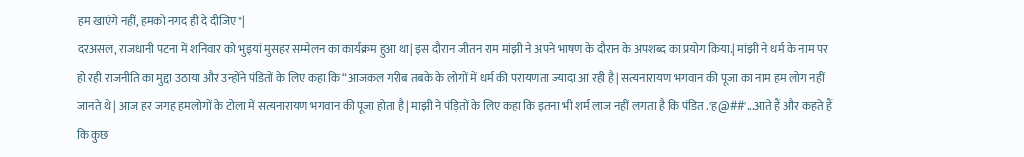हम खाएंगे नहीं, हमको नगद ही दे दीजिए"|
दरअसल, राजधानी पटना में शनिवार को भुइयां मुसहर सम्मेलन का कार्यक्रम हुआ था| इस दौरान जीतन राम मांझी ने अपने भाषण के दौरान के अपशब्द का प्रयोग किया.| मांझी ने धर्म के नाम पर हो रही राजनीति का मुद्दा उठाया और उन्होंने पंडितों के लिए कहा कि “आजकल गरीब तबके के लोगों में धर्म की परायणता ज्यादा आ रही है| सत्यनारायण भगवान की पूजा का नाम हम लोग नहीं जानते थे| आज हर जगह हमलोगों के टोला में सत्यनारायण भगवान की पूजा होता है| माझी ने पंड़ितों के लिए कहा कि इतना भी शर्म लाज नहीं लगता है कि पंडित .'ह@##'...आते हैं और कहते हैं कि कुछ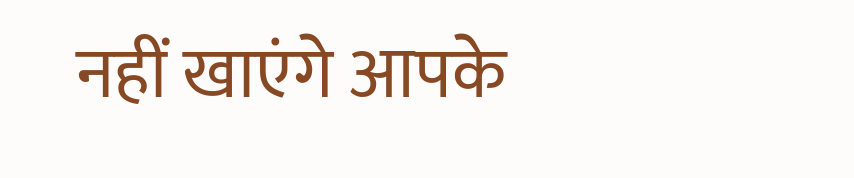नहीं खाएंगे आपके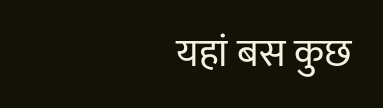यहां बस कुछ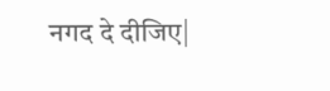नगद दे दीजिए|